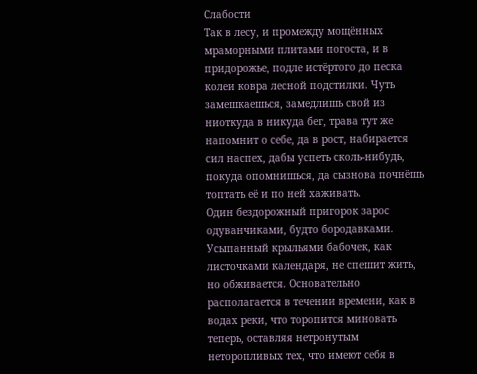Слабости
Так в лесу, и промежду мощённых мраморными плитами погоста, и в придорожье, подле истёртого до песка колеи ковра лесной подстилки. Чуть замешкаешься, замедлишь свой из ниоткуда в никуда бег, трава тут же напомнит о себе, да в рост, набирается сил наспех, дабы успеть сколь-нибудь, покуда опомнишься, да сызнова почнёшь топтать её и по ней хаживать.
Один бездорожный пригорок зарос одуванчиками, будто бородавками. Усыпанный крыльями бабочек, как листочками календаря, не спешит жить, но обживается. Основательно располагается в течении времени, как в водах реки, что торопится миновать теперь, оставляя нетронутым неторопливых тех, что имеют себя в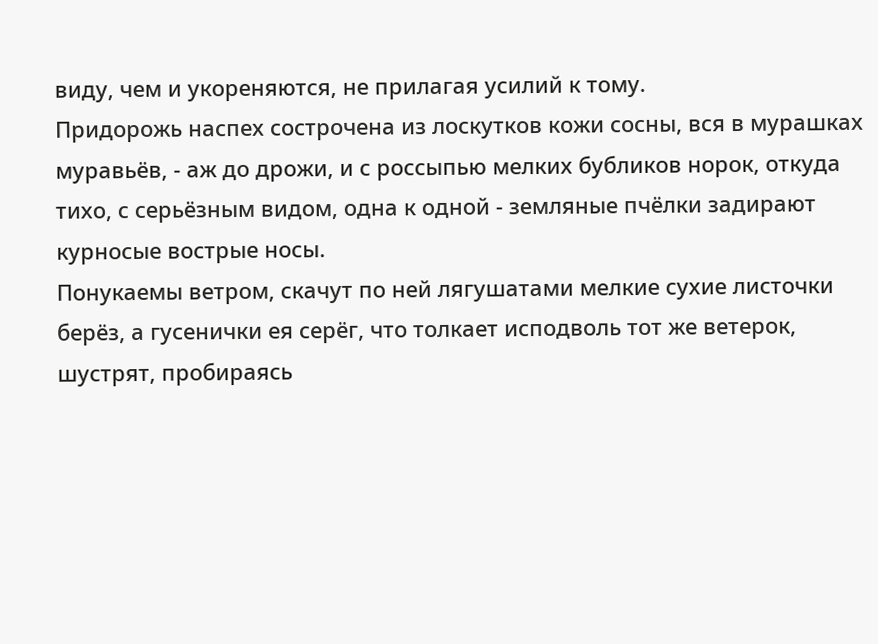виду, чем и укореняются, не прилагая усилий к тому.
Придорожь наспех сострочена из лоскутков кожи сосны, вся в мурашках муравьёв, - аж до дрожи, и с россыпью мелких бубликов норок, откуда тихо, с серьёзным видом, одна к одной - земляные пчёлки задирают курносые вострые носы.
Понукаемы ветром, скачут по ней лягушатами мелкие сухие листочки берёз, а гусенички ея серёг, что толкает исподволь тот же ветерок, шустрят, пробираясь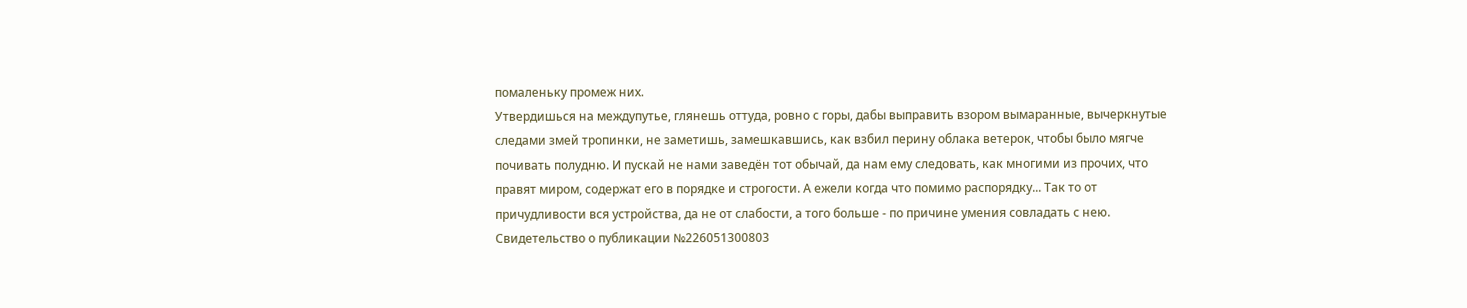помаленьку промеж них.
Утвердишься на междупутье, глянешь оттуда, ровно с горы, дабы выправить взором вымаранные, вычеркнутые следами змей тропинки, не заметишь, замешкавшись, как взбил перину облака ветерок, чтобы было мягче почивать полудню. И пускай не нами заведён тот обычай, да нам ему следовать, как многими из прочих, что правят миром, содержат его в порядке и строгости. А ежели когда что помимо распорядку... Так то от причудливости вся устройства, да не от слабости, а того больше - по причине умения совладать с нею.
Свидетельство о публикации №226051300803